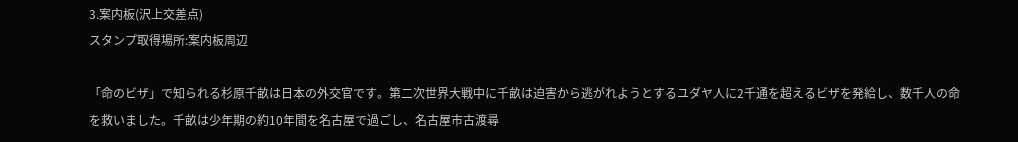3.案内板(沢上交差点)
スタンプ取得場所:案内板周辺

「命のビザ」で知られる杉原千畝は日本の外交官です。第二次世界大戦中に千畝は迫害から逃がれようとするユダヤ人に2千通を超えるビザを発給し、数千人の命を救いました。千畝は少年期の約10年間を名古屋で過ごし、名古屋市古渡尋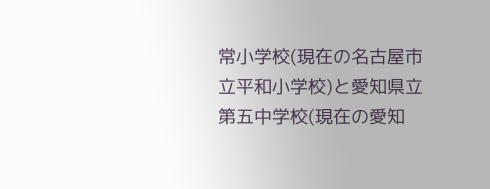常小学校(現在の名古屋市立平和小学校)と愛知県立第五中学校(現在の愛知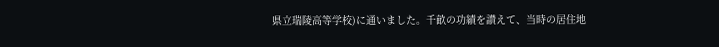県立瑞陵高等学校)に通いました。千畝の功績を讃えて、当時の居住地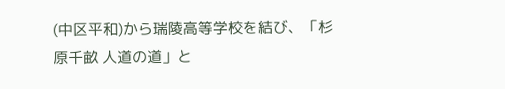(中区平和)から瑞陵高等学校を結び、「杉原千畝 人道の道」と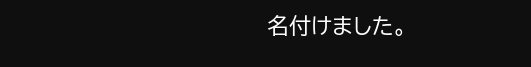名付けました。